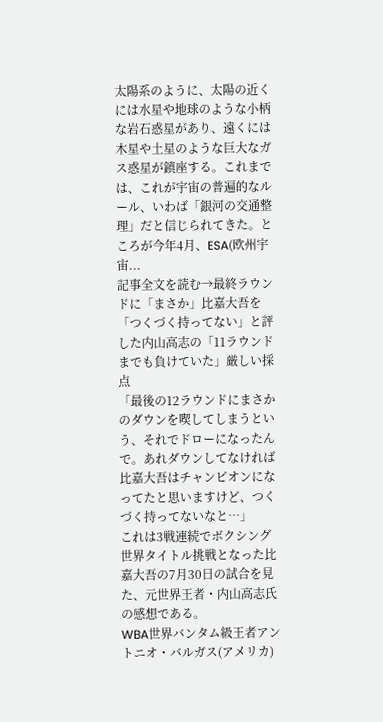太陽系のように、太陽の近くには水星や地球のような小柄な岩石惑星があり、遠くには木星や土星のような巨大なガス惑星が鎮座する。これまでは、これが宇宙の普遍的なルール、いわば「銀河の交通整理」だと信じられてきた。ところが今年4月、ESA(欧州宇宙...
記事全文を読む→最終ラウンドに「まさか」比嘉大吾を「つくづく持ってない」と評した内山高志の「11ラウンドまでも負けていた」厳しい採点
「最後の12ラウンドにまさかのダウンを喫してしまうという、それでドローになったんで。あれダウンしてなければ比嘉大吾はチャンピオンになってたと思いますけど、つくづく持ってないなと…」
これは3戦連続でボクシング世界タイトル挑戦となった比嘉大吾の7月30日の試合を見た、元世界王者・内山高志氏の感想である。
WBA世界バンタム級王者アントニオ・バルガス(アメリカ)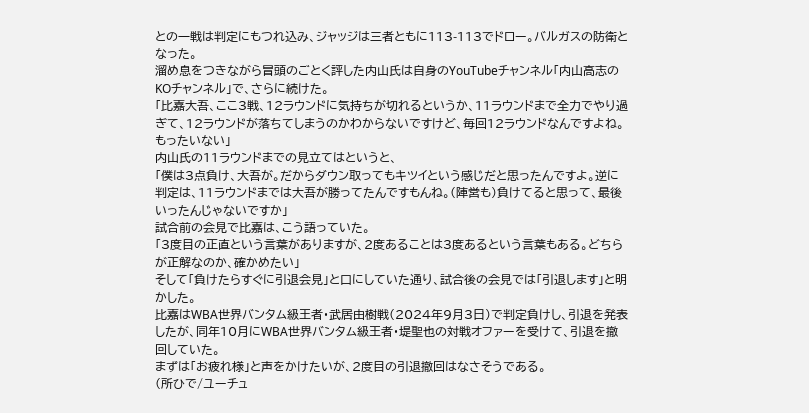との一戦は判定にもつれ込み、ジャッジは三者ともに113-113でドロー。バルガスの防衛となった。
溜め息をつきながら冒頭のごとく評した内山氏は自身のYouTubeチャンネル「内山高志のKOチャンネル」で、さらに続けた。
「比嘉大吾、ここ3戦、12ラウンドに気持ちが切れるというか、11ラウンドまで全力でやり過ぎて、12ラウンドが落ちてしまうのかわからないですけど、毎回12ラウンドなんですよね。もったいない」
内山氏の11ラウンドまでの見立てはというと、
「僕は3点負け、大吾が。だからダウン取ってもキツイという感じだと思ったんですよ。逆に判定は、11ラウンドまでは大吾が勝ってたんですもんね。(陣営も)負けてると思って、最後いったんじゃないですか」
試合前の会見で比嘉は、こう語っていた。
「3度目の正直という言葉がありますが、2度あることは3度あるという言葉もある。どちらが正解なのか、確かめたい」
そして「負けたらすぐに引退会見」と口にしていた通り、試合後の会見では「引退します」と明かした。
比嘉はWBA世界バンタム級王者・武居由樹戦(2024年9月3日)で判定負けし、引退を発表したが、同年10月にWBA世界バンタム級王者・堤聖也の対戦オファーを受けて、引退を撤回していた。
まずは「お疲れ様」と声をかけたいが、2度目の引退撤回はなさそうである。
(所ひで/ユーチュ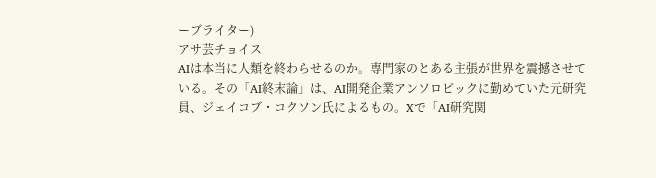ーブライター)
アサ芸チョイス
AIは本当に人類を終わらせるのか。専門家のとある主張が世界を震撼させている。その「AI終末論」は、AI開発企業アンソロピックに勤めていた元研究員、ジェイコブ・コクソン氏によるもの。Xで「AI研究関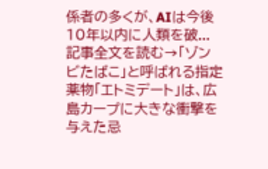係者の多くが、AIは今後10年以内に人類を破...
記事全文を読む→「ゾンビたばこ」と呼ばれる指定薬物「エトミデート」は、広島カープに大きな衝撃を与えた忌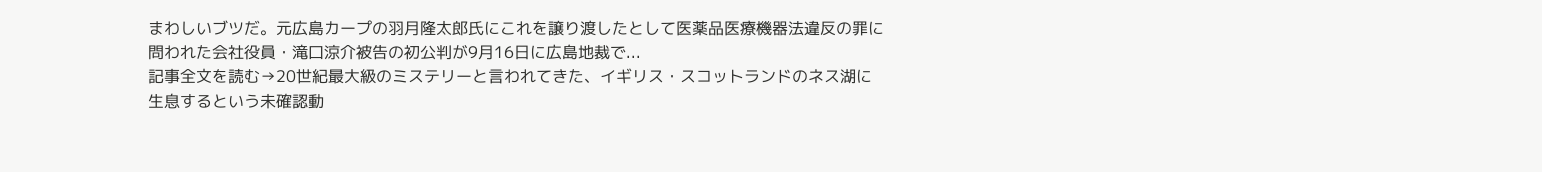まわしいブツだ。元広島カープの羽月隆太郎氏にこれを譲り渡したとして医薬品医療機器法違反の罪に問われた会社役員・滝口涼介被告の初公判が9月16日に広島地裁で...
記事全文を読む→20世紀最大級のミステリーと言われてきた、イギリス・スコットランドのネス湖に生息するという未確認動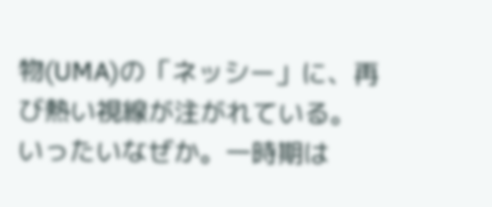物(UMA)の「ネッシー」に、再び熱い視線が注がれている。いったいなぜか。一時期は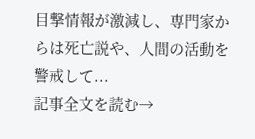目撃情報が激減し、専門家からは死亡説や、人間の活動を警戒して...
記事全文を読む→